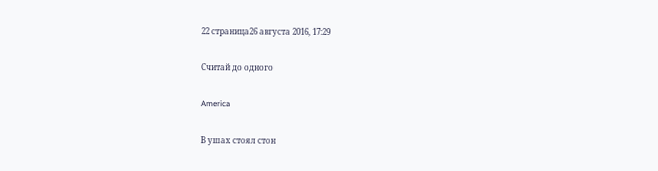22 страница26 августа 2016, 17:29

Считай до одного

America

В ушах стоял стон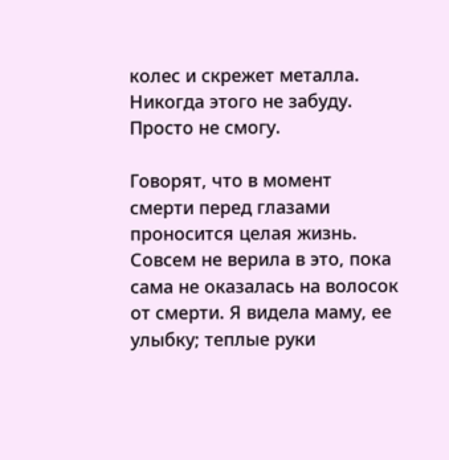колес и скрежет металла. Никогда этого не забуду. Просто не смогу.

Говорят, что в момент смерти перед глазами проносится целая жизнь. Совсем не верила в это, пока сама не оказалась на волосок от смерти. Я видела маму, ее улыбку; теплые руки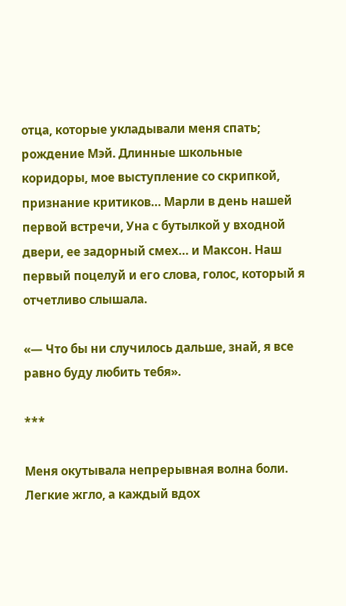отца, которые укладывали меня спать; рождение Мэй. Длинные школьные коридоры, мое выступление со скрипкой, признание критиков… Марли в день нашей первой встречи, Уна с бутылкой у входной двери, ее задорный смех… и Максон. Наш первый поцелуй и его слова, голос, который я отчетливо слышала.

«— Что бы ни случилось дальше, знай, я все равно буду любить тебя».

***

Меня окутывала непрерывная волна боли. Легкие жгло, а каждый вдох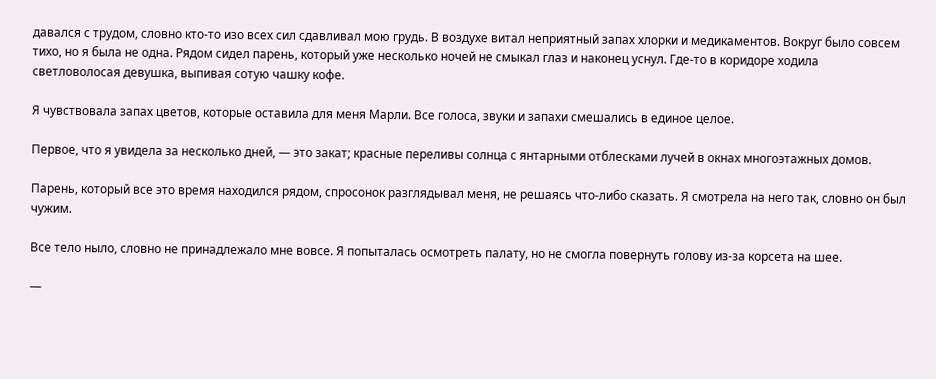давался с трудом, словно кто-то изо всех сил сдавливал мою грудь. В воздухе витал неприятный запах хлорки и медикаментов. Вокруг было совсем тихо, но я была не одна. Рядом сидел парень, который уже несколько ночей не смыкал глаз и наконец уснул. Где-то в коридоре ходила светловолосая девушка, выпивая сотую чашку кофе.

Я чувствовала запах цветов, которые оставила для меня Марли. Все голоса, звуки и запахи смешались в единое целое.

Первое, что я увидела за несколько дней, — это закат; красные переливы солнца с янтарными отблесками лучей в окнах многоэтажных домов.

Парень, который все это время находился рядом, спросонок разглядывал меня, не решаясь что-либо сказать. Я смотрела на него так, словно он был чужим.

Все тело ныло, словно не принадлежало мне вовсе. Я попыталась осмотреть палату, но не смогла повернуть голову из-за корсета на шее.

—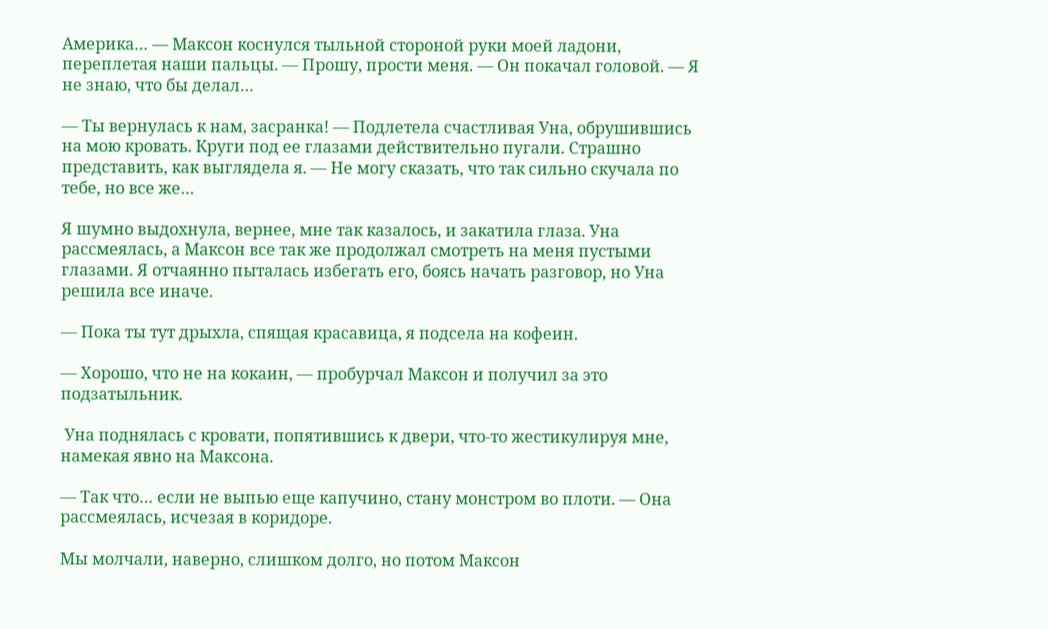Америка… — Максон коснулся тыльной стороной руки моей ладони, переплетая наши пальцы. — Прошу, прости меня. — Он покачал головой. — Я не знаю, что бы делал…

— Ты вернулась к нам, засранка! — Подлетела счастливая Уна, обрушившись на мою кровать. Круги под ее глазами действительно пугали. Страшно представить, как выглядела я. — Не могу сказать, что так сильно скучала по тебе, но все же…

Я шумно выдохнула, вернее, мне так казалось, и закатила глаза. Уна рассмеялась, а Максон все так же продолжал смотреть на меня пустыми глазами. Я отчаянно пыталась избегать его, боясь начать разговор, но Уна решила все иначе.

— Пока ты тут дрыхла, спящая красавица, я подсела на кофеин.

— Хорошо, что не на кокаин, — пробурчал Максон и получил за это подзатыльник.

 Уна поднялась с кровати, попятившись к двери, что-то жестикулируя мне, намекая явно на Максона.

— Так что… если не выпью еще капучино, стану монстром во плоти. — Она рассмеялась, исчезая в коридоре.

Мы молчали, наверно, слишком долго, но потом Максон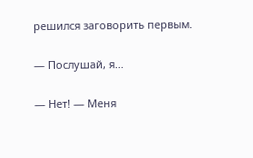решился заговорить первым.

— Послушай, я…

— Нет! — Меня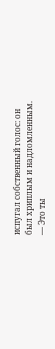испугал собственный голос: он был хриплым и надломленным. — Это ты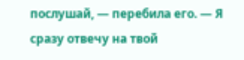послушай, — перебила его. — Я сразу отвечу на твой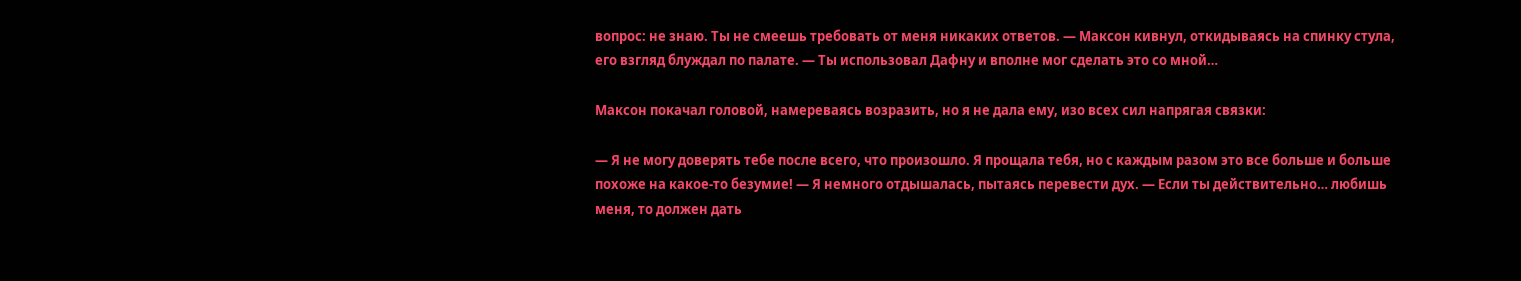вопрос: не знаю. Ты не смеешь требовать от меня никаких ответов. — Максон кивнул, откидываясь на спинку стула, его взгляд блуждал по палате. — Ты использовал Дафну и вполне мог сделать это со мной…

Максон покачал головой, намереваясь возразить, но я не дала ему, изо всех сил напрягая связки:

— Я не могу доверять тебе после всего, что произошло. Я прощала тебя, но с каждым разом это все больше и больше похоже на какое-то безумие! — Я немного отдышалась, пытаясь перевести дух. — Если ты действительно… любишь меня, то должен дать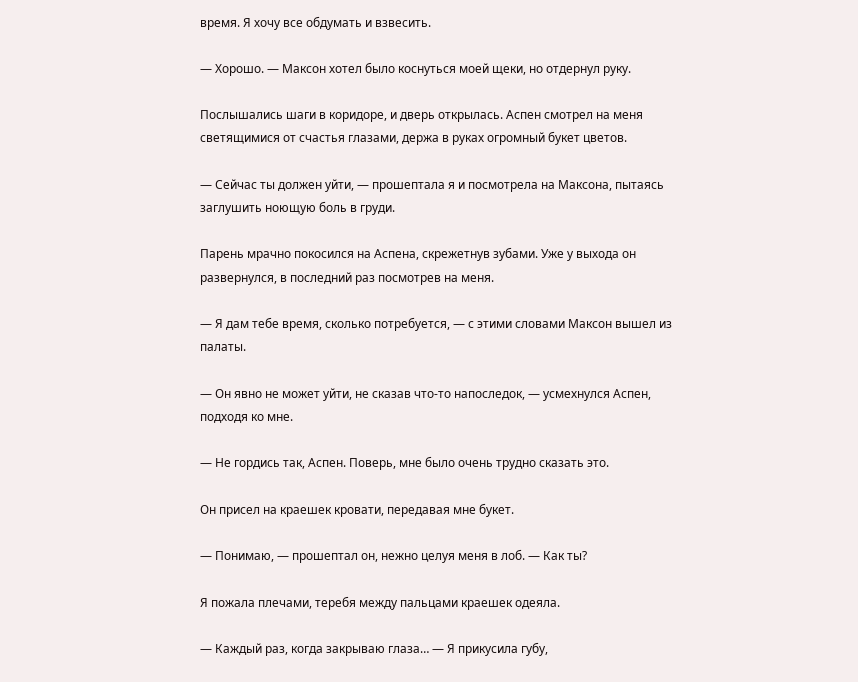время. Я хочу все обдумать и взвесить.

— Хорошо. — Максон хотел было коснуться моей щеки, но отдернул руку.

Послышались шаги в коридоре, и дверь открылась. Аспен смотрел на меня светящимися от счастья глазами, держа в руках огромный букет цветов.

— Сейчас ты должен уйти, — прошептала я и посмотрела на Максона, пытаясь заглушить ноющую боль в груди.

Парень мрачно покосился на Аспена, скрежетнув зубами. Уже у выхода он развернулся, в последний раз посмотрев на меня.

— Я дам тебе время, сколько потребуется, — с этими словами Максон вышел из палаты.

— Он явно не может уйти, не сказав что-то напоследок, — усмехнулся Аспен, подходя ко мне.

— Не гордись так, Аспен. Поверь, мне было очень трудно сказать это.

Он присел на краешек кровати, передавая мне букет.

— Понимаю, — прошептал он, нежно целуя меня в лоб. — Как ты?

Я пожала плечами, теребя между пальцами краешек одеяла.

— Каждый раз, когда закрываю глаза… — Я прикусила губу,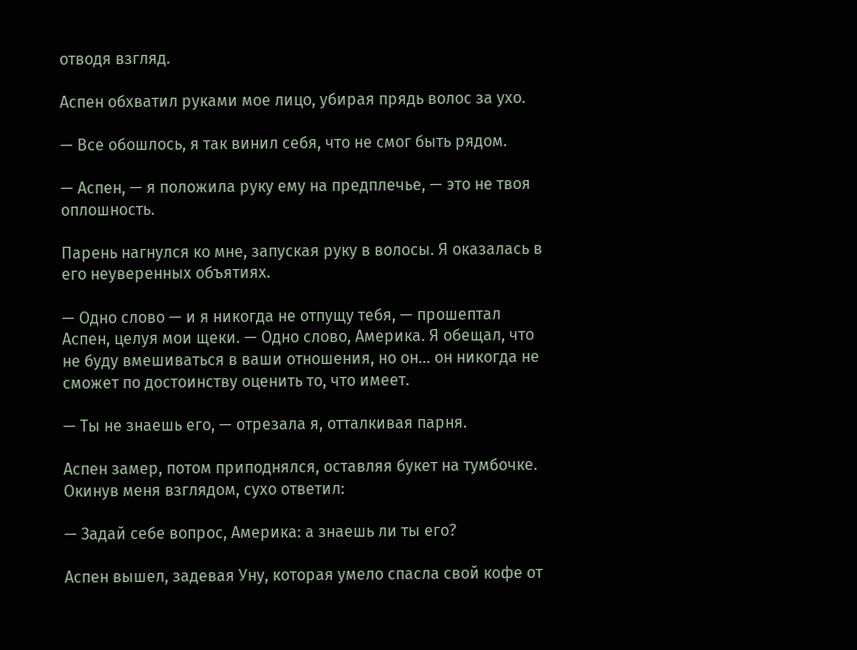отводя взгляд.

Аспен обхватил руками мое лицо, убирая прядь волос за ухо.

— Все обошлось, я так винил себя, что не смог быть рядом.

— Аспен, — я положила руку ему на предплечье, — это не твоя оплошность.

Парень нагнулся ко мне, запуская руку в волосы. Я оказалась в его неуверенных объятиях.

— Одно слово — и я никогда не отпущу тебя, — прошептал Аспен, целуя мои щеки. — Одно слово, Америка. Я обещал, что не буду вмешиваться в ваши отношения, но он… он никогда не сможет по достоинству оценить то, что имеет.

— Ты не знаешь его, — отрезала я, отталкивая парня.

Аспен замер, потом приподнялся, оставляя букет на тумбочке. Окинув меня взглядом, сухо ответил:

— Задай себе вопрос, Америка: а знаешь ли ты его?

Аспен вышел, задевая Уну, которая умело спасла свой кофе от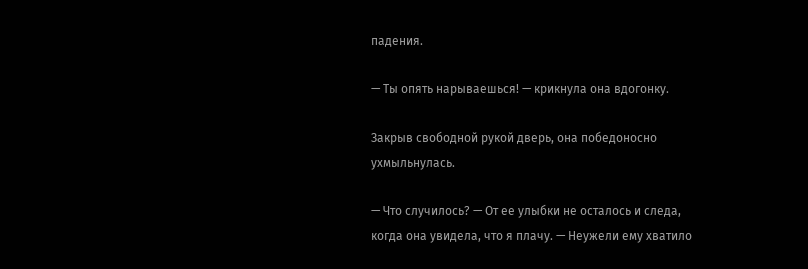падения.

— Ты опять нарываешься! — крикнула она вдогонку.

Закрыв свободной рукой дверь, она победоносно ухмыльнулась.

— Что случилось? — От ее улыбки не осталось и следа, когда она увидела, что я плачу. — Неужели ему хватило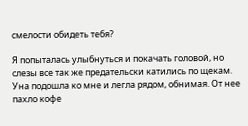смелости обидеть тебя?

Я попыталась улыбнуться и покачать головой, но слезы все так же предательски катились по щекам. Уна подошла ко мне и легла рядом, обнимая. От нее пахло кофе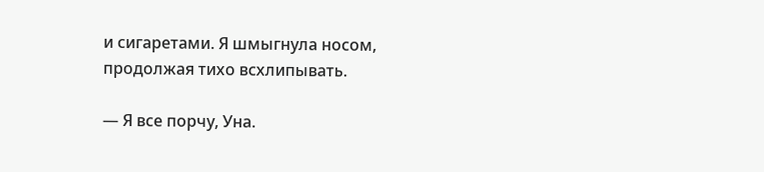и сигаретами. Я шмыгнула носом, продолжая тихо всхлипывать.

— Я все порчу, Уна.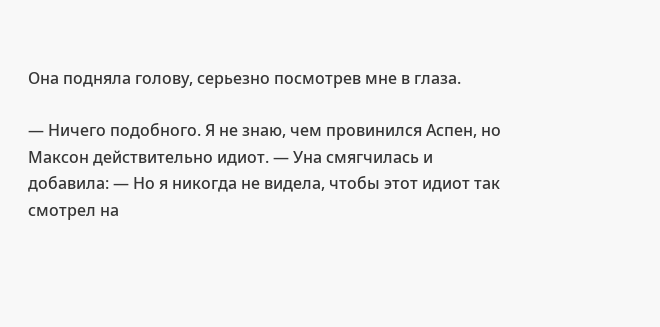Она подняла голову, серьезно посмотрев мне в глаза.

— Ничего подобного. Я не знаю, чем провинился Аспен, но Максон действительно идиот. — Уна смягчилась и добавила: — Но я никогда не видела, чтобы этот идиот так смотрел на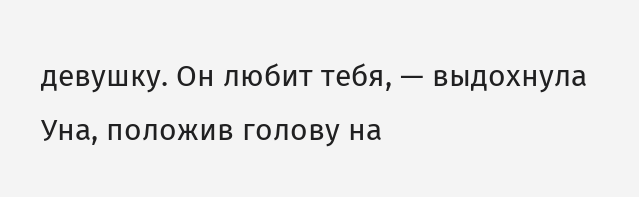девушку. Он любит тебя, — выдохнула Уна, положив голову на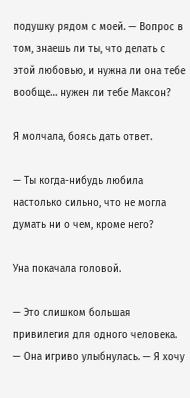подушку рядом с моей. — Вопрос в том, знаешь ли ты, что делать с этой любовью, и нужна ли она тебе вообще… нужен ли тебе Максон?

Я молчала, боясь дать ответ.

— Ты когда-нибудь любила настолько сильно, что не могла думать ни о чем, кроме него?

Уна покачала головой.

— Это слишком большая привилегия для одного человека. — Она игриво улыбнулась. — Я хочу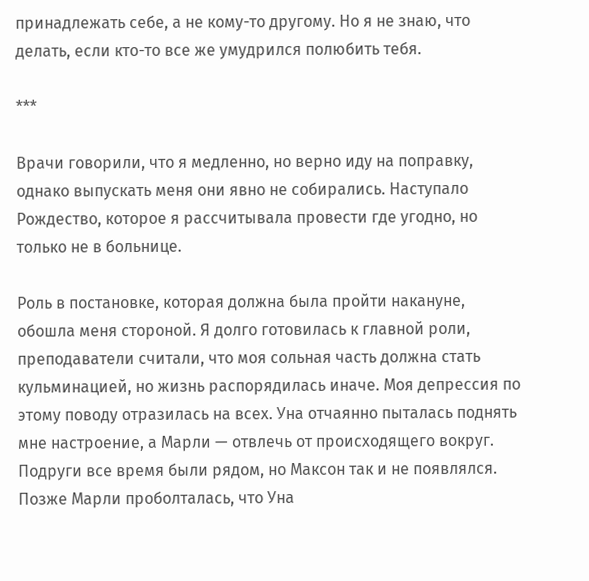принадлежать себе, а не кому-то другому. Но я не знаю, что делать, если кто-то все же умудрился полюбить тебя.

***

Врачи говорили, что я медленно, но верно иду на поправку, однако выпускать меня они явно не собирались. Наступало Рождество, которое я рассчитывала провести где угодно, но только не в больнице.

Роль в постановке, которая должна была пройти накануне, обошла меня стороной. Я долго готовилась к главной роли, преподаватели считали, что моя сольная часть должна стать кульминацией, но жизнь распорядилась иначе. Моя депрессия по этому поводу отразилась на всех. Уна отчаянно пыталась поднять мне настроение, а Марли — отвлечь от происходящего вокруг. Подруги все время были рядом, но Максон так и не появлялся. Позже Марли проболталась, что Уна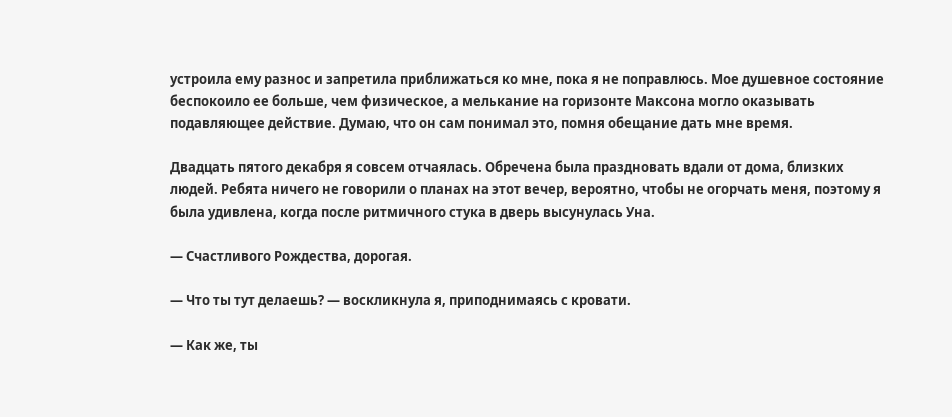устроила ему разнос и запретила приближаться ко мне, пока я не поправлюсь. Мое душевное состояние беспокоило ее больше, чем физическое, а мелькание на горизонте Максона могло оказывать подавляющее действие. Думаю, что он сам понимал это, помня обещание дать мне время.

Двадцать пятого декабря я совсем отчаялась. Обречена была праздновать вдали от дома, близких людей. Ребята ничего не говорили о планах на этот вечер, вероятно, чтобы не огорчать меня, поэтому я была удивлена, когда после ритмичного стука в дверь высунулась Уна.

— Счастливого Рождества, дорогая.

— Что ты тут делаешь? — воскликнула я, приподнимаясь с кровати.

— Как же, ты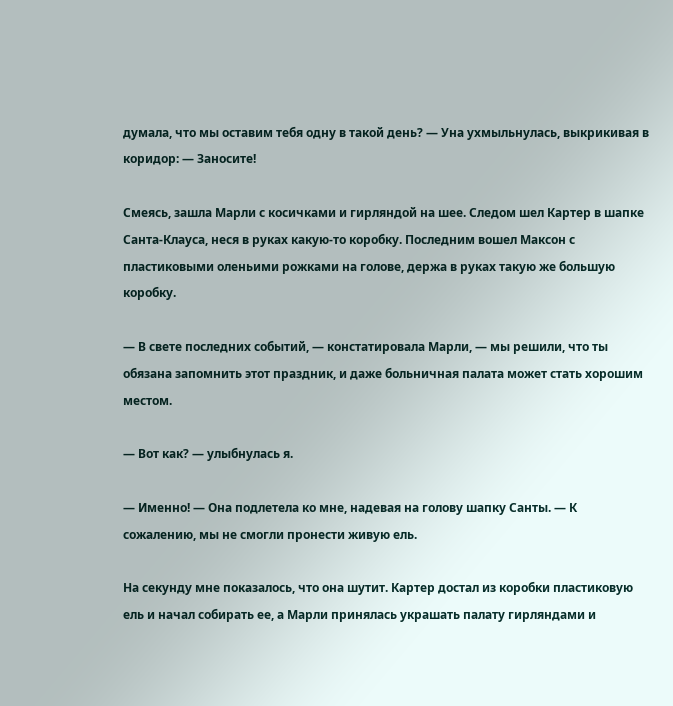думала, что мы оставим тебя одну в такой день? — Уна ухмыльнулась, выкрикивая в коридор: — Заносите!

Смеясь, зашла Марли с косичками и гирляндой на шее. Следом шел Картер в шапке Санта-Клауса, неся в руках какую-то коробку. Последним вошел Максон с пластиковыми оленьими рожками на голове, держа в руках такую же большую коробку.

— В свете последних событий, — констатировала Марли, — мы решили, что ты обязана запомнить этот праздник, и даже больничная палата может стать хорошим местом.

— Вот как? — улыбнулась я.

— Именно! — Она подлетела ко мне, надевая на голову шапку Санты. — К сожалению, мы не смогли пронести живую ель.

На секунду мне показалось, что она шутит. Картер достал из коробки пластиковую ель и начал собирать ее, а Марли принялась украшать палату гирляндами и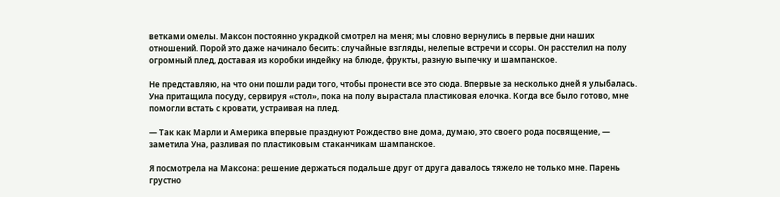ветками омелы. Максон постоянно украдкой смотрел на меня; мы словно вернулись в первые дни наших отношений. Порой это даже начинало бесить: случайные взгляды, нелепые встречи и ссоры. Он расстелил на полу огромный плед, доставая из коробки индейку на блюде, фрукты, разную выпечку и шампанское.

Не представляю, на что они пошли ради того, чтобы пронести все это сюда. Впервые за несколько дней я улыбалась. Уна притащила посуду, сервируя «стол», пока на полу вырастала пластиковая елочка. Когда все было готово, мне помогли встать с кровати, устраивая на плед.

— Так как Марли и Америка впервые празднуют Рождество вне дома, думаю, это своего рода посвящение, — заметила Уна, разливая по пластиковым стаканчикам шампанское.

Я посмотрела на Максона: решение держаться подальше друг от друга давалось тяжело не только мне. Парень грустно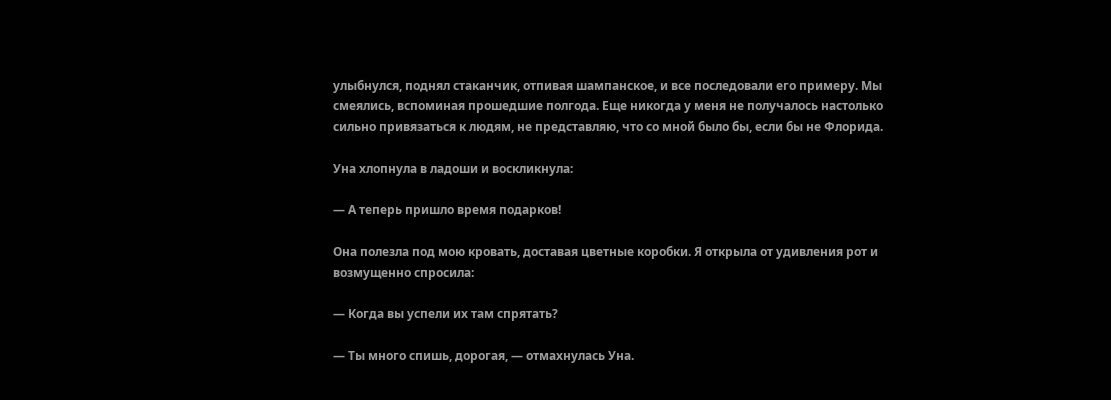улыбнулся, поднял стаканчик, отпивая шампанское, и все последовали его примеру. Мы смеялись, вспоминая прошедшие полгода. Еще никогда у меня не получалось настолько сильно привязаться к людям, не представляю, что со мной было бы, если бы не Флорида.

Уна хлопнула в ладоши и воскликнула:

— А теперь пришло время подарков!

Она полезла под мою кровать, доставая цветные коробки. Я открыла от удивления рот и возмущенно спросила:

— Когда вы успели их там спрятать?

— Ты много спишь, дорогая, — отмахнулась Уна.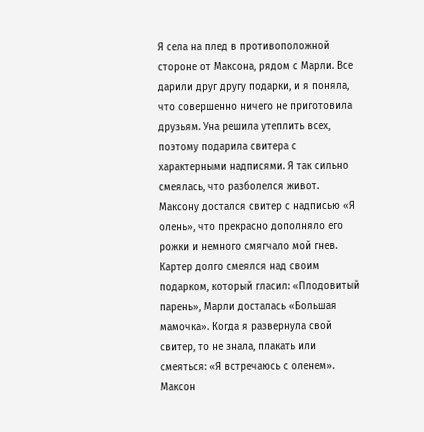Я села на плед в противоположной стороне от Максона, рядом с Марли. Все дарили друг другу подарки, и я поняла, что совершенно ничего не приготовила друзьям. Уна решила утеплить всех, поэтому подарила свитера с характерными надписями. Я так сильно смеялась, что разболелся живот. Максону достался свитер с надписью «Я олень», что прекрасно дополняло его рожки и немного смягчало мой гнев. Картер долго смеялся над своим подарком, который гласил: «Плодовитый парень», Марли досталась «Большая мамочка». Когда я развернула свой свитер, то не знала, плакать или смеяться: «Я встречаюсь с оленем». Максон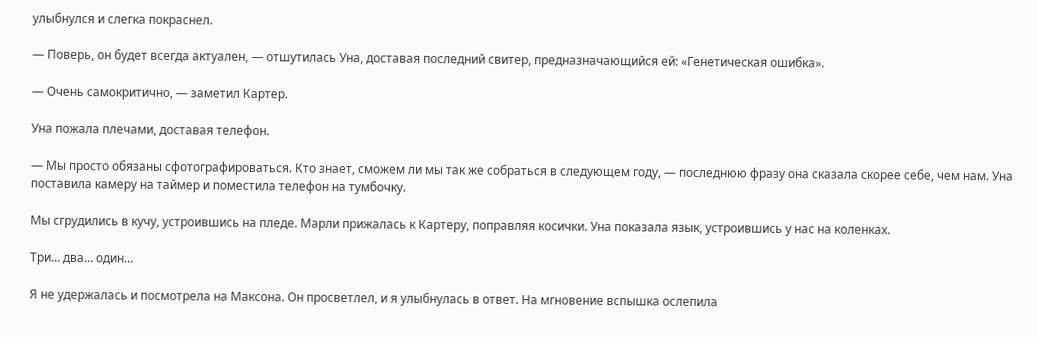улыбнулся и слегка покраснел.

— Поверь, он будет всегда актуален, — отшутилась Уна, доставая последний свитер, предназначающийся ей: «Генетическая ошибка».

— Очень самокритично, — заметил Картер.

Уна пожала плечами, доставая телефон.

— Мы просто обязаны сфотографироваться. Кто знает, сможем ли мы так же собраться в следующем году, — последнюю фразу она сказала скорее себе, чем нам. Уна поставила камеру на таймер и поместила телефон на тумбочку.

Мы сгрудились в кучу, устроившись на пледе. Марли прижалась к Картеру, поправляя косички. Уна показала язык, устроившись у нас на коленках.

Три… два… один…

Я не удержалась и посмотрела на Максона. Он просветлел, и я улыбнулась в ответ. На мгновение вспышка ослепила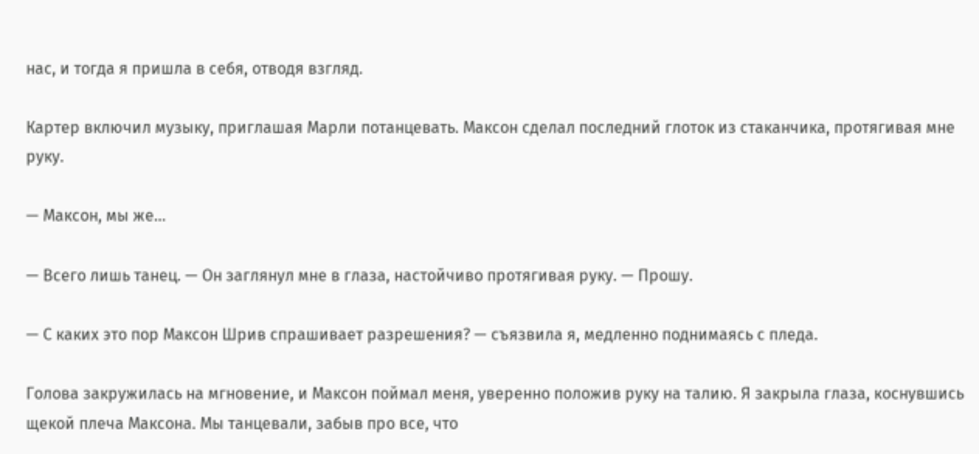нас, и тогда я пришла в себя, отводя взгляд.

Картер включил музыку, приглашая Марли потанцевать. Максон сделал последний глоток из стаканчика, протягивая мне руку.

— Максон, мы же…

— Всего лишь танец. — Он заглянул мне в глаза, настойчиво протягивая руку. — Прошу.

— С каких это пор Максон Шрив спрашивает разрешения? — съязвила я, медленно поднимаясь с пледа.

Голова закружилась на мгновение, и Максон поймал меня, уверенно положив руку на талию. Я закрыла глаза, коснувшись щекой плеча Максона. Мы танцевали, забыв про все, что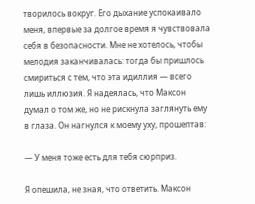творилось вокруг. Его дыхание успокаивало меня, впервые за долгое время я чувствовала себя в безопасности. Мне не хотелось, чтобы мелодия заканчивалась: тогда бы пришлось смириться с тем, что эта идиллия — всего лишь иллюзия. Я надеялась, что Максон думал о том же, но не рискнула заглянуть ему в глаза. Он нагнулся к моему уху, прошептав:

— У меня тоже есть для тебя сюрприз.

Я опешила, не зная, что ответить. Максон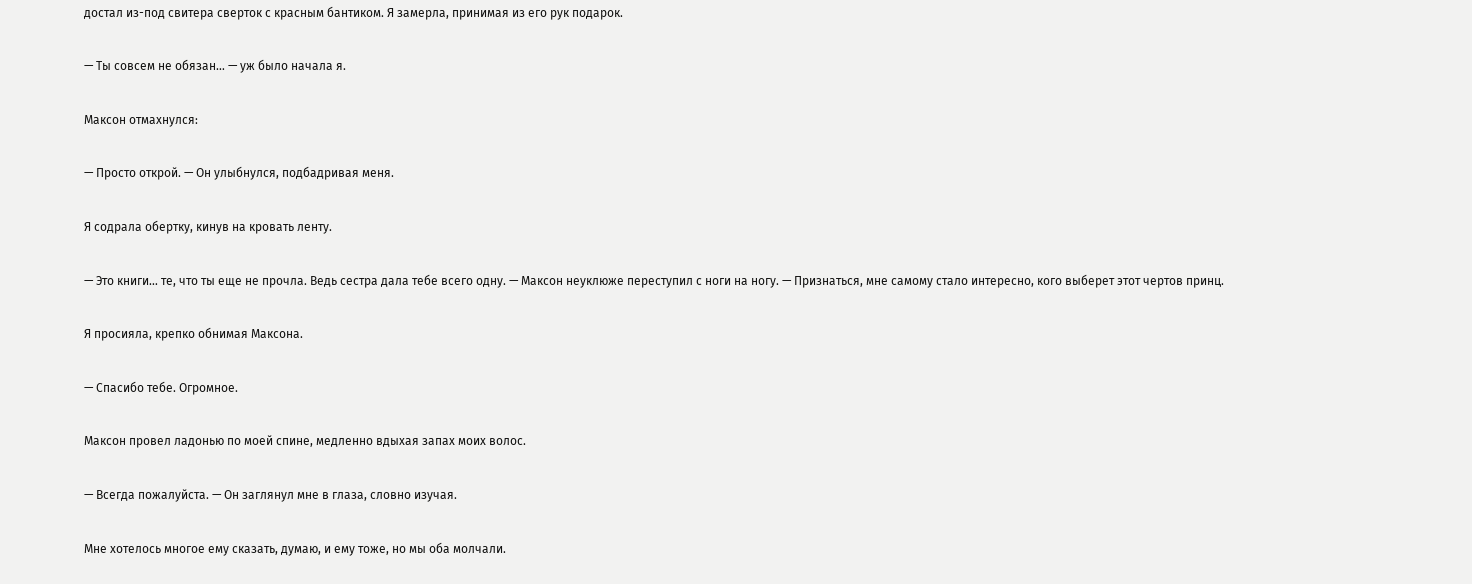достал из-под свитера сверток с красным бантиком. Я замерла, принимая из его рук подарок.

— Ты совсем не обязан… — уж было начала я.

Максон отмахнулся:

— Просто открой. — Он улыбнулся, подбадривая меня.

Я содрала обертку, кинув на кровать ленту.

— Это книги… те, что ты еще не прочла. Ведь сестра дала тебе всего одну. — Максон неуклюже переступил с ноги на ногу. — Признаться, мне самому стало интересно, кого выберет этот чертов принц.

Я просияла, крепко обнимая Максона.

— Спасибо тебе. Огромное.

Максон провел ладонью по моей спине, медленно вдыхая запах моих волос.

— Всегда пожалуйста. — Он заглянул мне в глаза, словно изучая.

Мне хотелось многое ему сказать, думаю, и ему тоже, но мы оба молчали.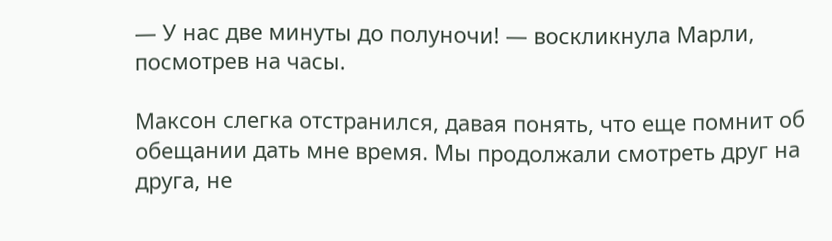— У нас две минуты до полуночи! — воскликнула Марли, посмотрев на часы.

Максон слегка отстранился, давая понять, что еще помнит об обещании дать мне время. Мы продолжали смотреть друг на друга, не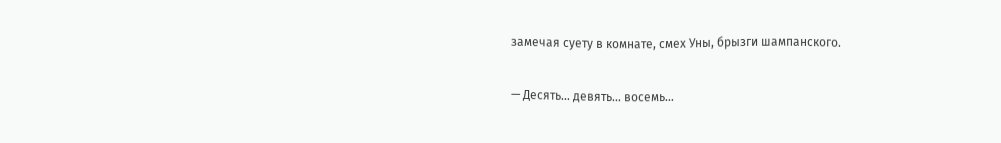замечая суету в комнате, смех Уны, брызги шампанского.

— Десять… девять… восемь…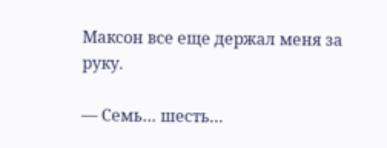Максон все еще держал меня за руку.

— Семь… шесть…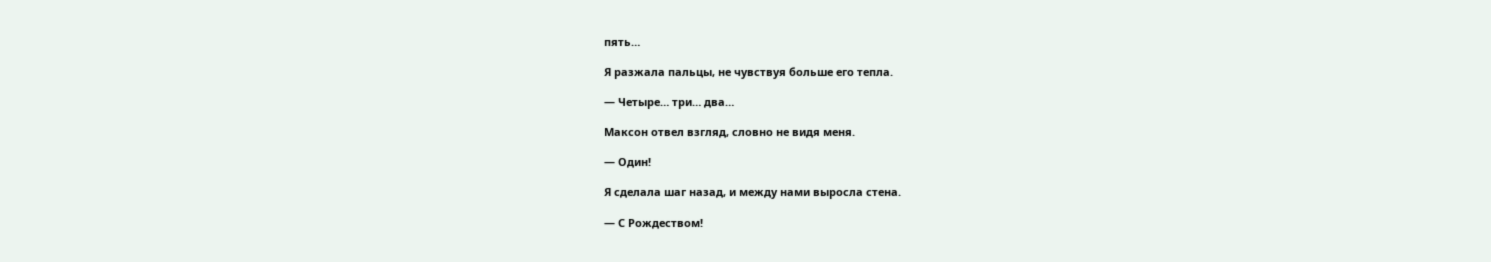пять…

Я разжала пальцы, не чувствуя больше его тепла.

— Четыре… три… два…

Максон отвел взгляд, словно не видя меня.

— Один!

Я сделала шаг назад, и между нами выросла стена.

— С Рождеством!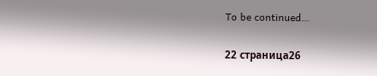To be continued…

22 страница26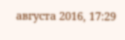августа 2016, 17:29